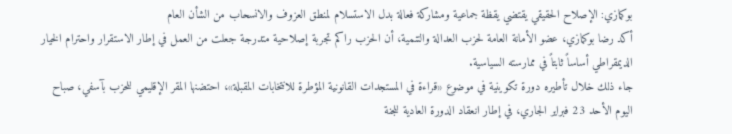بوكمازي: الإصلاح الحقيقي يقتضي يقظة جماعية ومشاركة فعالة بدل الاستسلام لمنطق العزوف والانسحاب من الشأن العام
أكد رضا بوكمازي، عضو الأمانة العامة لحزب العدالة والتنمية، أن الحزب راكم تجربة إصلاحية متدرجة جعلت من العمل في إطار الاستقرار واحترام الخيار الديمقراطي أساساً ثابتاً في ممارسته السياسية.
جاء ذلك خلال تأطيره دورة تكوينية في موضوع «قراءة في المستجدات القانونية المؤطرة للانتخابات المقبلة»، احتضنها المقر الإقليمي للحزب بآسفي، صباح اليوم الأحد 23 فبراير الجاري، في إطار انعقاد الدورة العادية للجنة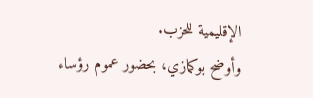الإقليمية للحزب.
وأوضح بوكمازي، بحضور عموم رؤساء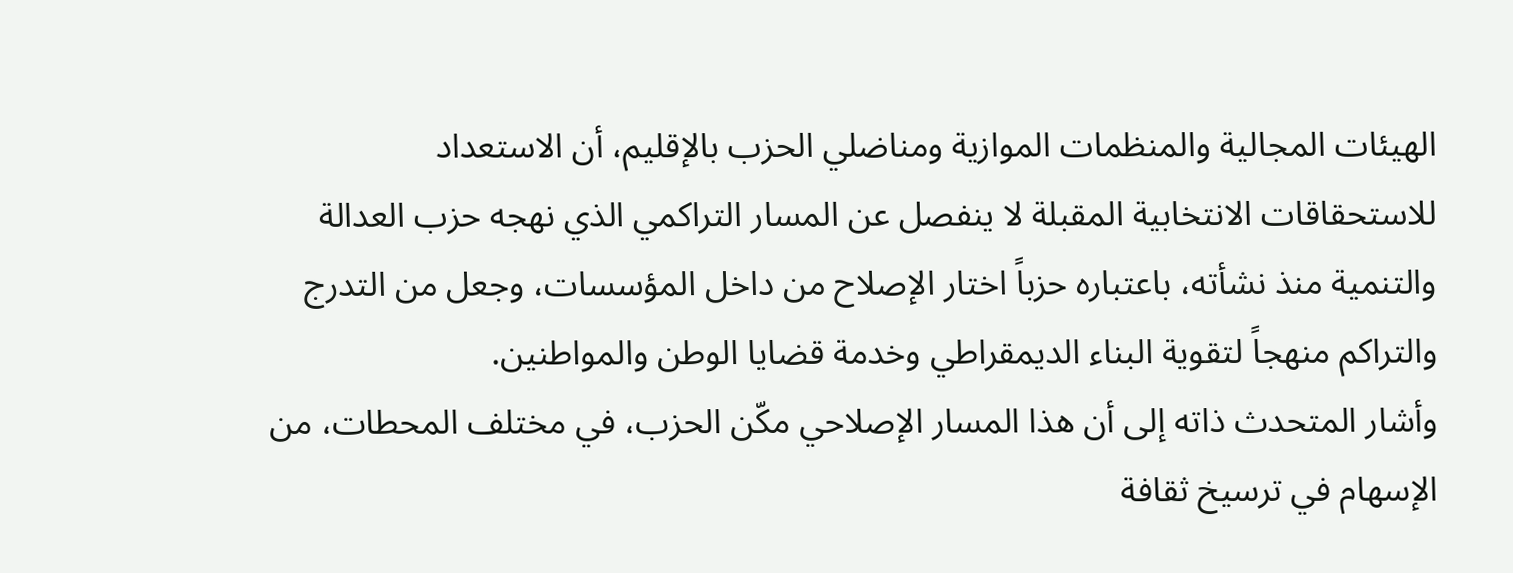الهيئات المجالية والمنظمات الموازية ومناضلي الحزب بالإقليم، أن الاستعداد للاستحقاقات الانتخابية المقبلة لا ينفصل عن المسار التراكمي الذي نهجه حزب العدالة والتنمية منذ نشأته، باعتباره حزباً اختار الإصلاح من داخل المؤسسات، وجعل من التدرج والتراكم منهجاً لتقوية البناء الديمقراطي وخدمة قضايا الوطن والمواطنين.
وأشار المتحدث ذاته إلى أن هذا المسار الإصلاحي مكّن الحزب، في مختلف المحطات، من الإسهام في ترسيخ ثقافة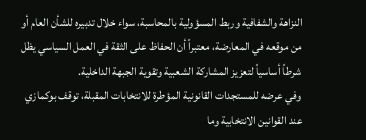النزاهة والشفافية وربط المسؤولية بالمحاسبة، سواء خلال تدبيره للشأن العام أو من موقعه في المعارضة، معتبراً أن الحفاظ على الثقة في العمل السياسي يظل شرطاً أساسياً لتعزيز المشاركة الشعبية وتقوية الجبهة الداخلية.
وفي عرضه للمستجدات القانونية المؤطرة للانتخابات المقبلة، توقف بوكمازي عند القوانين الانتخابية وما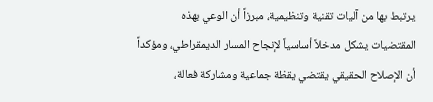يرتبط بها من آليات تقنية وتنظيمية، مبرزاً أن الوعي بهذه المقتضيات يشكل مدخلاً أساسياً لإنجاح المسار الديمقراطي، ومؤكداً أن الإصلاح الحقيقي يقتضي يقظة جماعية ومشاركة فعالة،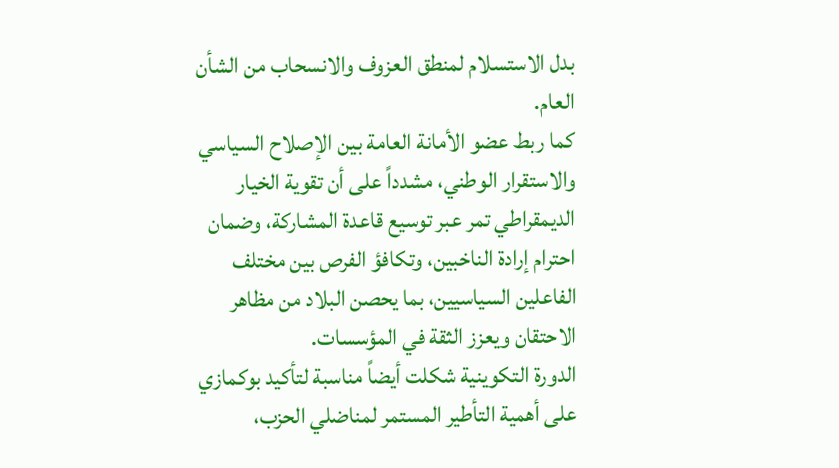بدل الاستسلام لمنطق العزوف والانسحاب من الشأن العام.
كما ربط عضو الأمانة العامة بين الإصلاح السياسي والاستقرار الوطني، مشدداً على أن تقوية الخيار الديمقراطي تمر عبر توسيع قاعدة المشاركة، وضمان احترام إرادة الناخبين، وتكافؤ الفرص بين مختلف الفاعلين السياسيين، بما يحصن البلاد من مظاهر الاحتقان ويعزز الثقة في المؤسسات.
الدورة التكوينية شكلت أيضاً مناسبة لتأكيد بوكمازي على أهمية التأطير المستمر لمناضلي الحزب،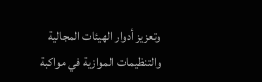وتعزيز أدوار الهيئات المجالية والتنظيمات الموازية في مواكبة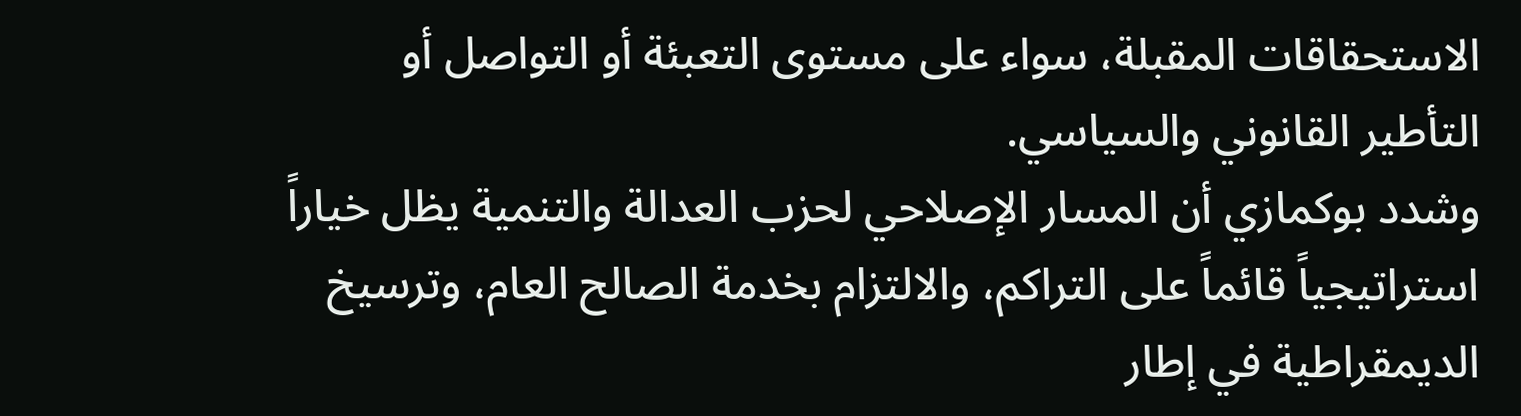الاستحقاقات المقبلة، سواء على مستوى التعبئة أو التواصل أو التأطير القانوني والسياسي.
وشدد بوكمازي أن المسار الإصلاحي لحزب العدالة والتنمية يظل خياراً استراتيجياً قائماً على التراكم، والالتزام بخدمة الصالح العام، وترسيخ الديمقراطية في إطار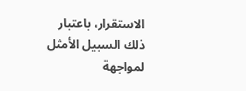الاستقرار، باعتبار ذلك السبيل الأمثل لمواجهة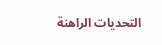التحديات الراهنة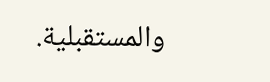والمستقبلية.